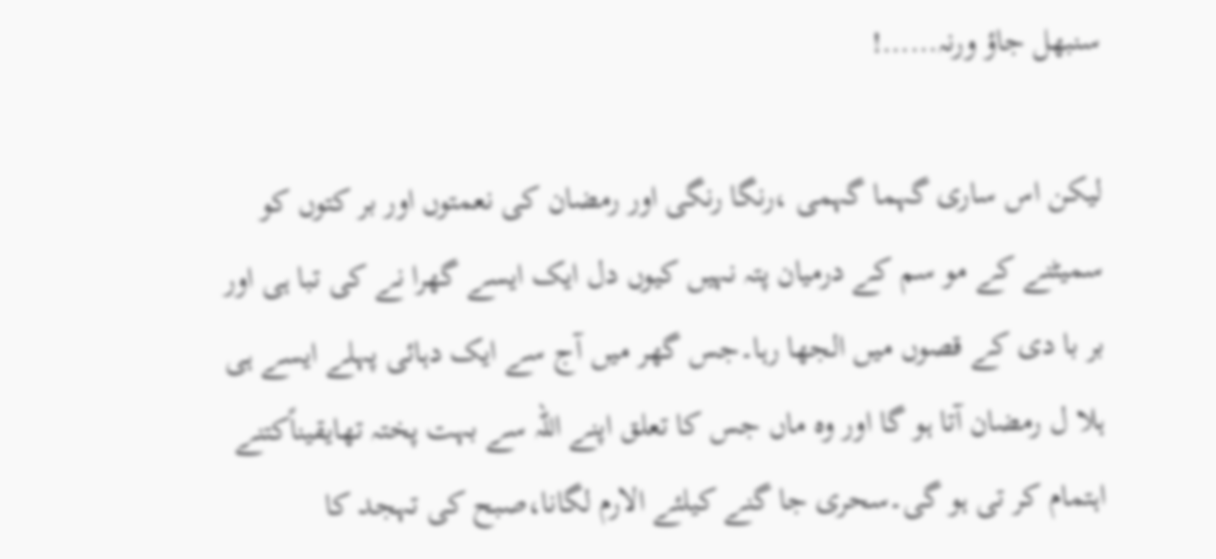سنبھل جاؤ ورنہ……!

لیکن اس ساری گہما گہمی ،رنگا رنگی اور رمضان کی نعمتوں اور بر کتوں کو سمیٹنے کے مو سم کے درمیان پتہ نہیں کیوں دل ایک ایسے گھرا نے کی تبا ہی اور بر با دی کے قصوں میں الجھا رہا۔جس گھر میں آج سے ایک دہائی پہلے ایسے ہی ہلا ل رمضان آتا ہو گا اور وہ ماں جس کا تعلق اپنے اللہ سے بہت پختہ تھایقیناًکتنے اہتمام کر تی ہو گی۔سحری جا گنے کیلئے الارم لگانا،صبح کی تہجد کا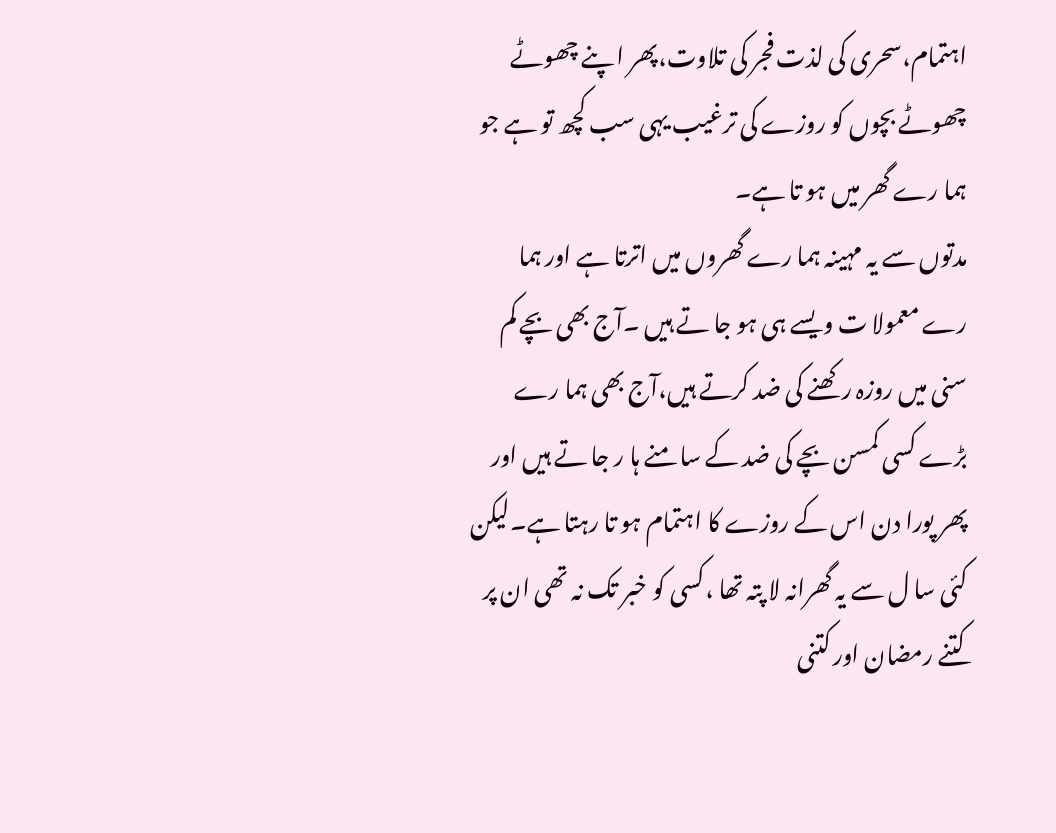اہتمام،سحری کی لذت فجر کی تلاوت،پھر ا پنے چھوٹے چھوٹے بچوں کو روزے کی ترغیب یہی سب کچھ تو ہے جو ہما رے گھر میں ہو تا ہے۔
مدتوں سے یہ مہینہ ہما رے گھروں میں اترتا ہے اور ہما رے معمولا ت ویسے ہی ہو جا تے ہیں ۔آج بھی بچے کم سنی میں روزہ رکھنے کی ضد کرتے ہیں،آج بھی ہما رے بڑے کسی کمسن بچے کی ضد کے سا منے ہا ر جا تے ہیں اور پھر پورا دن اس کے روزے کا اہتمام ہو تا رہتا ہے۔لیکن کئی سا ل سے یہ گھرانہ لا پتہ تھا ،کسی کو خبر تک نہ تھی ان پر کتنے رمضان اور کتنی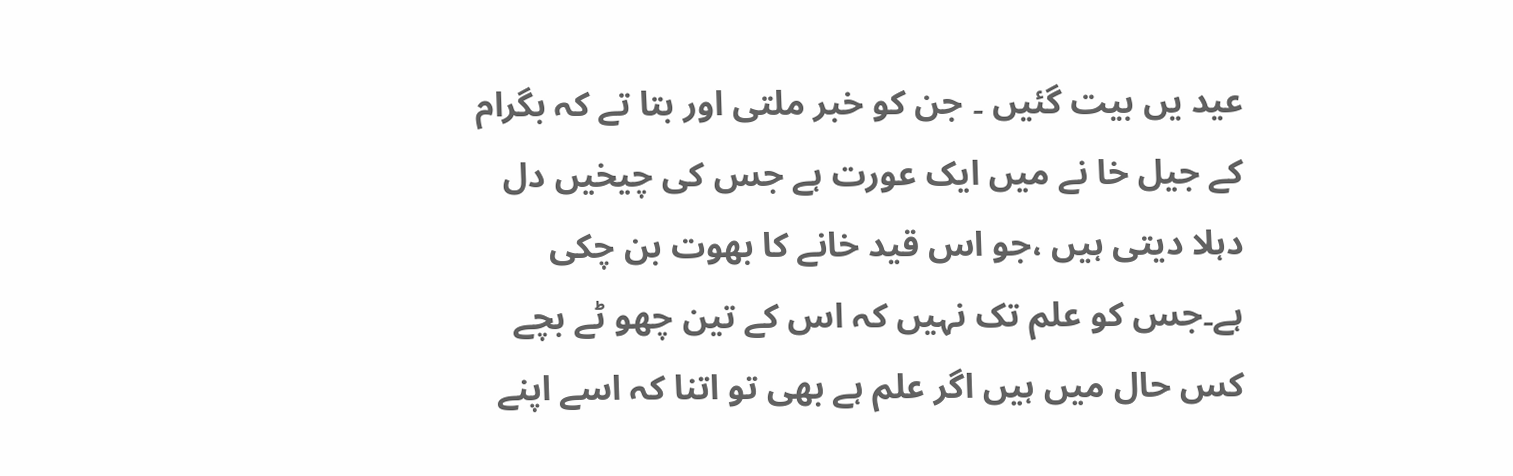عید یں بیت گئیں ۔ جن کو خبر ملتی اور بتا تے کہ بگرام کے جیل خا نے میں ایک عورت ہے جس کی چیخیں دل دہلا دیتی ہیں ،جو اس قید خانے کا بھوت بن چکی ہے۔جس کو علم تک نہیں کہ اس کے تین چھو ٹے بچے کس حال میں ہیں اگر علم ہے بھی تو اتنا کہ اسے اپنے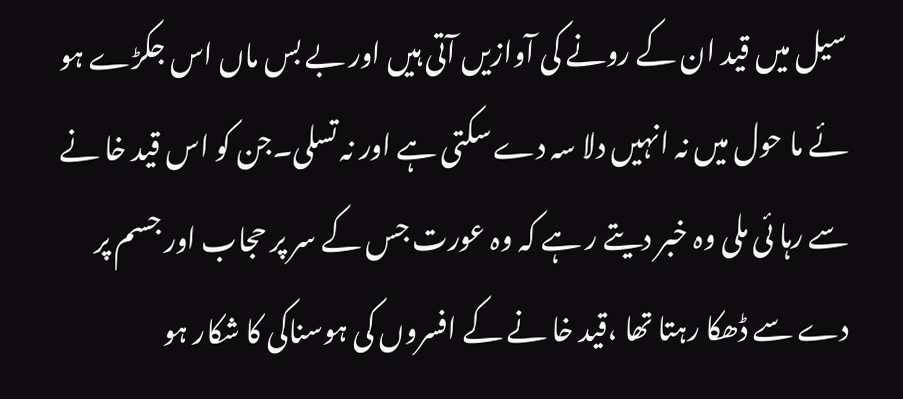سیل میں قید ان کے رونے کی آوازیں آتی ہیں اور بے بس ماں اس جکڑے ہو ئے ما حول میں نہ انہیں دلا سہ دے سکتی ہے اور نہ تسلی۔جن کو اس قید خا نے سے رہا ئی ملی وہ خبر دیتے ر ہے کہ وہ عورت جس کے سر پر حجاب اور جسم پر دے سے ڈھکا رہتا تھا ،قید خا نے کے افسروں کی ہوسناکی کا شکار ہو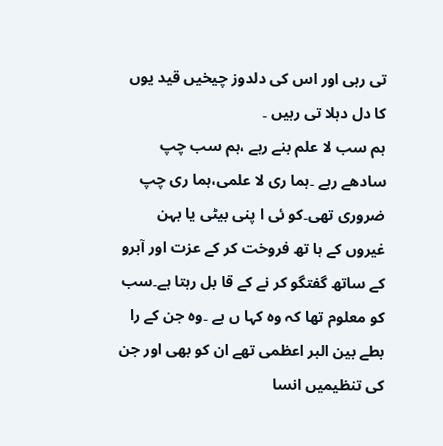تی رہی اور اس کی دلدوز چیخیں قید یوں کا دل دہلا تی رہیں ۔
ہم سب لا علم بنے رہے ،ہم سب چپ سادھے رہے ۔ہما ری لا علمی،ہما ری چپ ضروری تھی۔کو ئی ا پنی بیٹی یا بہن غیروں کے ہا تھ فروخت کر کے عزت اور آبرو کے ساتھ گفتگو کر نے کے قا بل رہتا ہے۔سب کو معلوم تھا کہ وہ کہا ں ہے ۔وہ جن کے را بطے بین البر اعظمی تھے ان کو بھی اور جن کی تنظیمیں انسا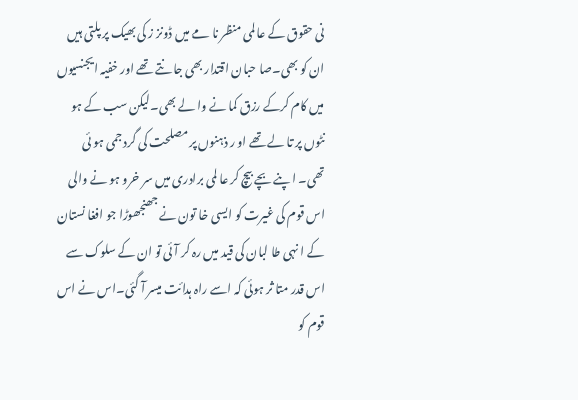نی حقوق کے عا لمی منظر نا مے میں ڈونز ز کی بھیک پر پلتی ہیں ان کو بھی۔صا حبان اقتدار بھی جا نتے تھے اور خفیہ ایجنسیوں میں کام کرکے رزق کما نے وا لے بھی۔لیکن سب کے ہو نٹوں پر تا لے تھے او ر ذہنوں پر مصلحت کی گرد جمی ہو ئی تھی۔ ا پنے بچے بیچ کر عا لمی برادری میں سر خرو ہو نے والی اس قوم کی غیرت کو ایسی خا تون نے جھنجھوڑا جو افغا نستان کے ا نہی طا لبان کی قید میں رہ کر آئی تو ان کے سلوک سے اس قدر متا ثر ہوئی کہ اسے راہ ہدائت میسر آ گئی۔اس نے اس قوم کو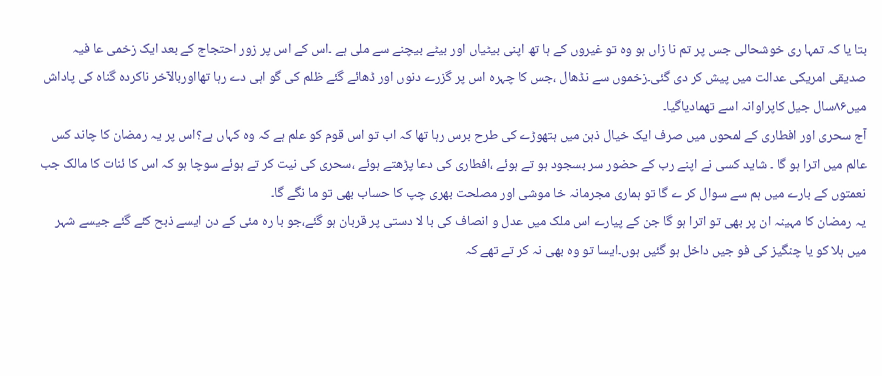بتا یا کہ تمہا ری خوشحالی جس پر تم نا زاں ہو وہ تو غیروں کے ہا تھ اپنی بیٹیاں اور بیٹے بیچنے سے ملی ہے ۔اس کے اس پر زور احتجاج کے بعد ایک زخمی عا فیہ صدیقی امریکی عدالت میں پیش کر دی گئی۔زخموں سے نڈھال ،جس کا چہرہ اس پر گزرے دنوں اور ڈھائے گئے ظلم کی گو اہی دے رہا تھااوربالآخر ناکردہ گناہ کی پاداش میں۸۶سال جیل کاپراوانہ اسے تھمادیاگیا۔
آج سحری اور افطاری کے لمحوں میں صرف ایک خیال ذہن میں ہتھوڑے کی طرح برس رہا تھا کہ اب تو اس قوم کو علم ہے کہ وہ کہاں ہے؟اس پر یہ رمضان کا چاند کس عالم میں اترا ہو گا ۔ شاید کسی نے اپنے رب کے حضور سر بسجود ہو تے ہوئے ،افطاری کی دعا پڑھتے ہوئے ،سحری کی نیت کر تے ہوئے سوچا ہو کہ اس کا ئنات کا مالک جب نعمتوں کے بارے میں ہم سے سوال کر ے گا تو ہماری مجرمانہ خا موشی اور مصلحت بھری چپ کا حساب بھی تو ما نگے گا۔
یہ رمضان کا مہینہ ان پر بھی تو اترا ہو گا جن کے پیارے اس ملک میں عدل و انصاف کی با لا دستی پر قربان ہو گئے،جو با رہ مئی کے دن ایسے ذبح کئے گئے جیسے شہر میں ہلا کو یا چنگیز کی فو جیں داخل ہو گئیں ہوں۔ایسا تو وہ بھی نہ کر تے تھے کہ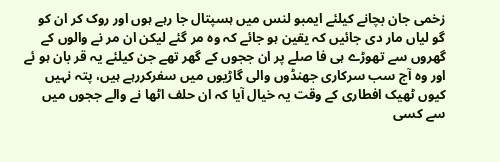زخمی جان بچانے کیلئے ایمبو لنس میں ہسپتال جا رہے ہوں اور روک کر ان کو گو لیاں مار دی جائیں کہ یقین ہو جائے کہ وہ مر گئے لیکن ان مر نے والوں کے گھروں سے تھوڑے ہی فا صلے پر ان ججوں کے گھر تھے جن کیلئے یہ قر بان ہو ئے اور وہ آج سب سرکاری جھنڈوں والی گاڑیوں میں سفرکررہے ہیں، پتہ نہیں کیوں ٹھیک افطاری کے وقت یہ خیال آیا کہ ان حلف اٹھا نے والے ججوں میں سے کسی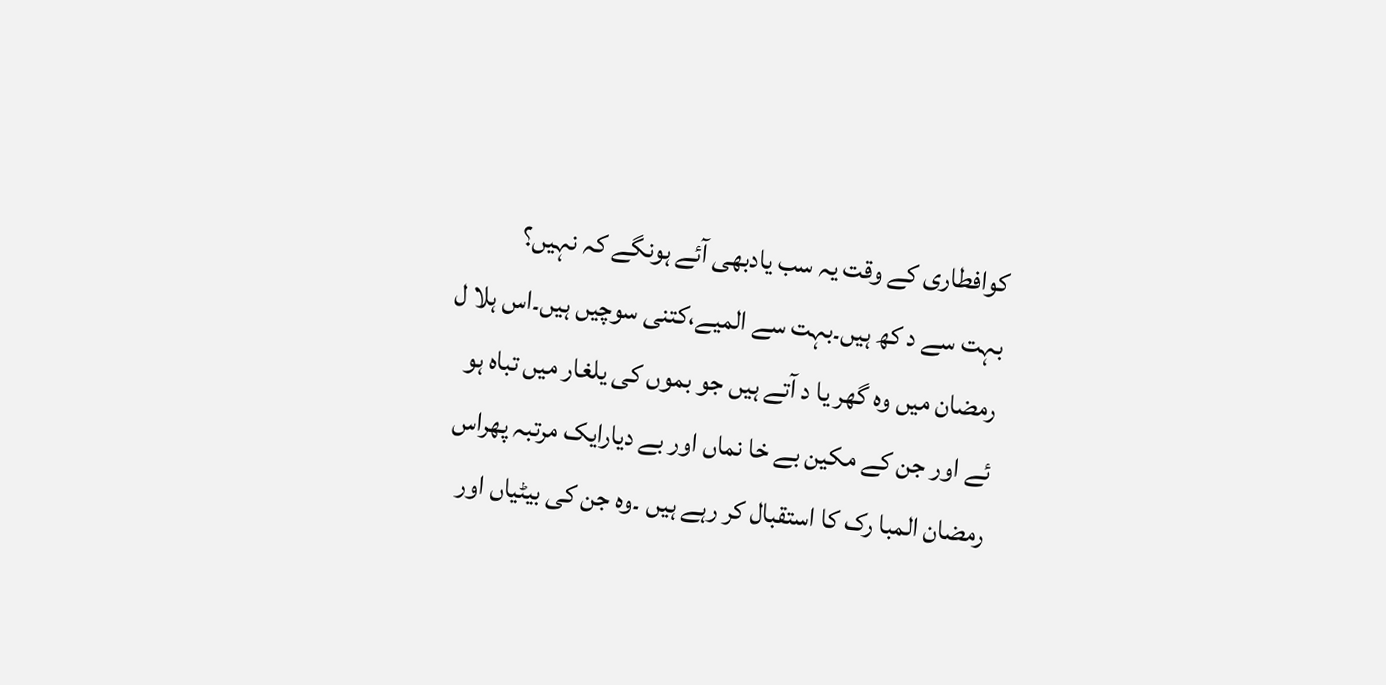کوافطاری کے وقت یہ سب یادبھی آئے ہونگے کہ نہیں؟
بہت سے د کھ ہیں۔بہت سے المیے،کتنی سوچیں ہیں۔اس ہلا ل رمضان میں وہ گھر یا د آتے ہیں جو بموں کی یلغار میں تباہ ہو ئے اور جن کے مکین بے خا نماں اور بے دیارایک مرتبہ پھراس رمضان المبا رک کا استقبال کر رہے ہیں ۔وہ جن کی بیٹیاں اور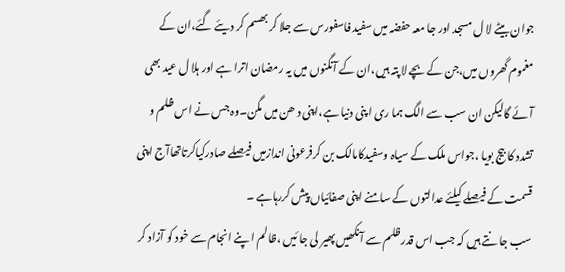جوان بیٹے لا ل مسجد اور جا معہ حفضہ میں سفید فاسفورس سے جلا کر بھسم کر دیئے گئے،ان کے مغموم گھروں میں،جن کے بچے لا پتہ ہیں،ان کے آنگنوں میں یہ رمضان اترا ہے اور ہلا ل عید بھی آئے گالیکن ان سب سے الگ ہما ری ا پنی دنیا ہے،اپنی د ھن میں مگن۔وہ جس نے اس ظلم و تشدد کا بیج بویا ،جواس ملک کے سیاہ وسفیدکامالک بن کرفرعونی اندازمیں فیصلے صادرکیاکرتاتھاآج اپنی قسمت کے فیصلے کیلئے عدالتوں کے سامنے اپنی صفائیاں پیش کررہاہے ۔
سب جا نتے ہیں کہ جب اس قدر ظلم سے آنکھیں پھیر لی جا ئیں ،ظالم ا پنے انجام سے خود کو آزاد کر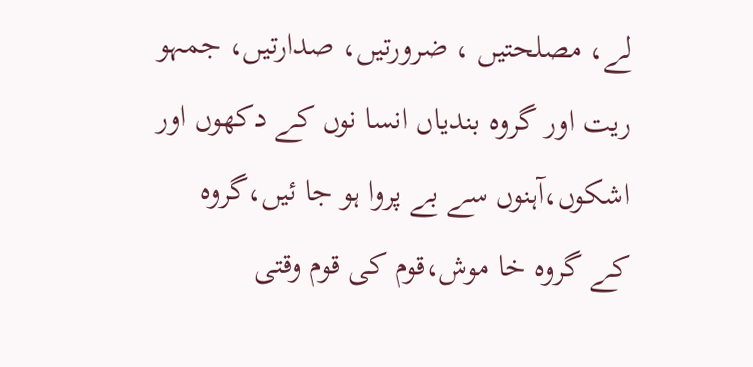لے، مصلحتیں ، ضرورتیں، صدارتیں، جمہو ریت اور گروہ بندیاں انسا نوں کے دکھوں اور اشکوں،آہنوں سے بے پروا ہو جا ئیں،گروہ کے گروہ خا موش،قوم کی قوم وقتی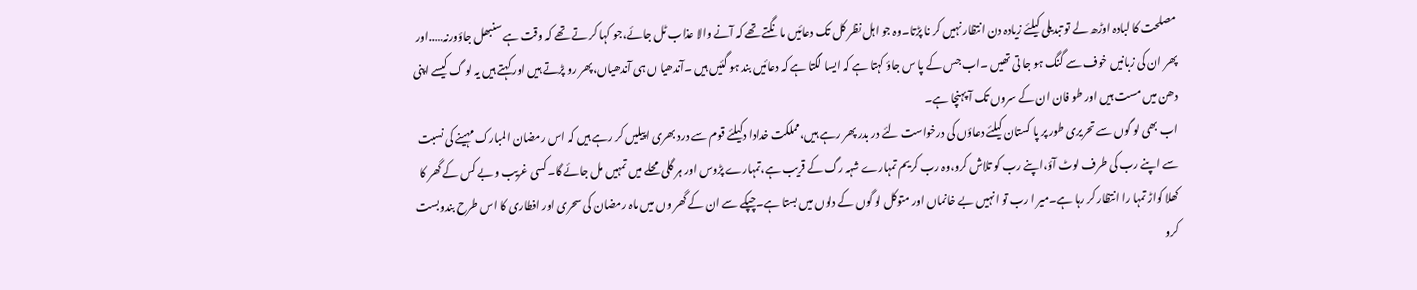مصلحت کا لبادہ اوڑھ لے تو تبدیلی کیلئے زیادہ دن انتظار نہیں کر نا پڑتا۔وہ جو اہل نظر کل تک دعائیں ما نگتے تھے کہ آنے والا عذاب ٹل جائے،جو کہا کر تے تھے کہ وقت ہے سنبھل جاؤورنہ…..اور پھر ان کی زبانیں خوف سے گنگ ہو جا تی تھیں ۔اب جس کے پا س جاؤ کہتا ہے کہ ایسا لگتا ہے کہ دعائیں بند ہو گئیں ہیں ۔آندھیا ں ہی آندھیاں،پھر رو پڑتے ہیں اور کہتے ہیں یہ لو گ کیسے اپنی دھن میں مست ہیں اور طو فان ان کے سروں تک آ پہنچا ہے۔
اب بھی لو گوں سے تحریری طور پر پا کستان کیلئے دعاؤں کی درخواست لئے در بدر پھر رہے ہیں،مملکت خدادا دکیلئے قوم سے درد بھری اپیلیں کر رہے ہیں کہ اس رمضان المبارک مہینے کی نسبت سے اپنے رب کی طرف لوٹ آؤ،اپنے رب کو تلاش کرو،وہ رب کریم تمہارے شہہ رگ کے قریب ہے،تمہارے پڑوس اور ہر گلی محلے میں تمہیں مل جائے گا۔کسی غریب و بے کس کے گھر کا کھلا کواڑ تمہا را انتظار کر رہا ہے۔میر ا رب تو انہیں بے خانماں اور متوکل لو گوں کے دلوں میں بستا ہے۔چپکے سے ان کے گھر وں میں ماہ رمضان کی سحری اور افطاری کا اس طرح بندوبست کرو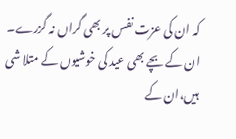کہ ان کی عزت نفس پر بھی گراں نہ گزرے۔ ان کے بچے بھی عید کی خوشیوں کے متلا شی ہیں،ان کے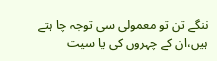ننگے تن تو معمولی سی توجہ چا ہتے ہیں،ان کے چہروں کی یا سیت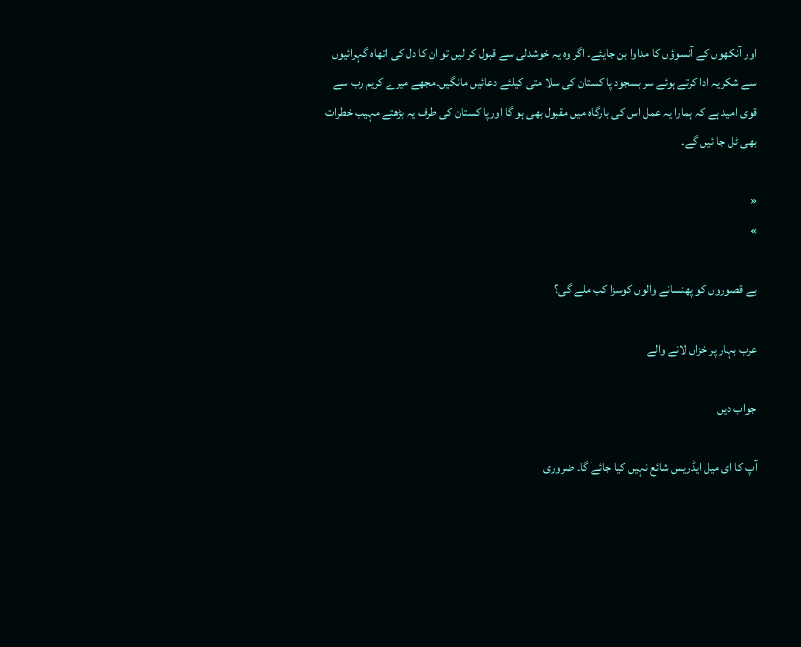اور آنکھوں کے آنسوؤں کا مداوا بن جایئے۔ اگر وہ یہ خوشدلی سے قبول کر لیں تو ان کا دل کی اتھاہ گہرائیوں سے شکریہ ادا کرتے ہوئے سر بسجود پا کستان کی سلا متی کیلئے دعائیں مانگیں۔مجھے میرے کریم رب سے قوی امید ہے کہ ہمارا یہ عمل اس کی بارگاہ میں مقبول بھی ہو گا اورپا کستان کی طرف یہ بڑھتے مہیب خطرات بھی ٹل جا ئیں گے۔

«
»

بے قصوروں کو پھنسانے والوں کوسزا کب ملے گی؟

عرب بہار پر خزاں لانے والے

جواب دیں

آپ کا ای میل ایڈریس شائع نہیں کیا جائے گا۔ ضروری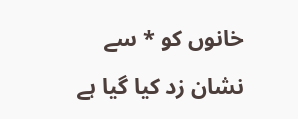خانوں کو * سے نشان زد کیا گیا ہے